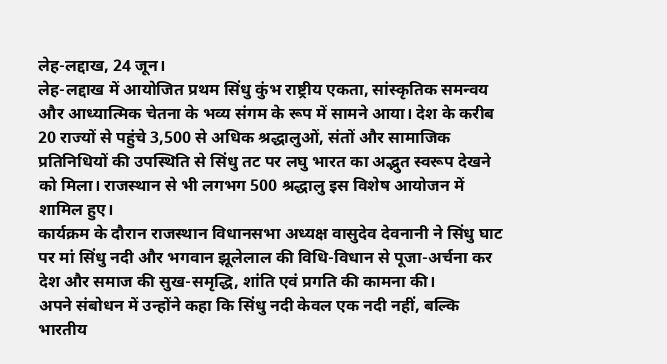लेह-लद्दाख, 24 जून।
लेह-लद्दाख में आयोजित प्रथम सिंधु कुंभ राष्ट्रीय एकता, सांस्कृतिक समन्वय और आध्यात्मिक चेतना के भव्य संगम के रूप में सामने आया। देश के करीब 20 राज्यों से पहुंचे 3,500 से अधिक श्रद्धालुओं, संतों और सामाजिक प्रतिनिधियों की उपस्थिति से सिंधु तट पर लघु भारत का अद्भुत स्वरूप देखने को मिला। राजस्थान से भी लगभग 500 श्रद्धालु इस विशेष आयोजन में शामिल हुए।
कार्यक्रम के दौरान राजस्थान विधानसभा अध्यक्ष वासुदेव देवनानी ने सिंधु घाट पर मां सिंधु नदी और भगवान झूलेलाल की विधि-विधान से पूजा-अर्चना कर देश और समाज की सुख-समृद्धि, शांति एवं प्रगति की कामना की।
अपने संबोधन में उन्होंने कहा कि सिंधु नदी केवल एक नदी नहीं, बल्कि भारतीय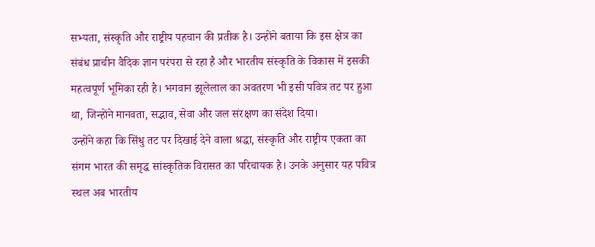सभ्यता, संस्कृति और राष्ट्रीय पहचान की प्रतीक है। उन्होंने बताया कि इस क्षेत्र का संबंध प्राचीन वैदिक ज्ञान परंपरा से रहा है और भारतीय संस्कृति के विकास में इसकी महत्वपूर्ण भूमिका रही है। भगवान झूलेलाल का अवतरण भी इसी पवित्र तट पर हुआ था, जिन्होंने मानवता, सद्भाव, सेवा और जल संरक्षण का संदेश दिया।
उन्होंने कहा कि सिंधु तट पर दिखाई देने वाला श्रद्धा, संस्कृति और राष्ट्रीय एकता का संगम भारत की समृद्ध सांस्कृतिक विरासत का परिचायक है। उनके अनुसार यह पवित्र स्थल अब भारतीय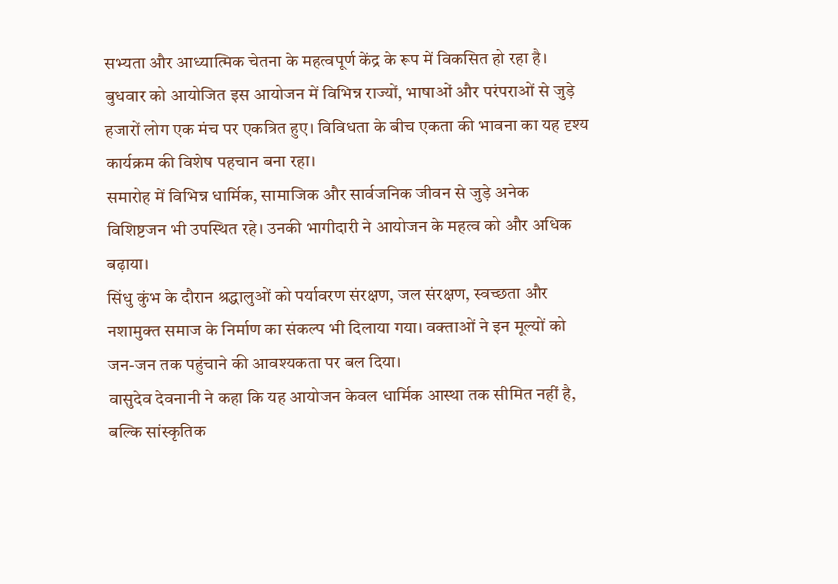सभ्यता और आध्यात्मिक चेतना के महत्वपूर्ण केंद्र के रूप में विकसित हो रहा है।
बुधवार को आयोजित इस आयोजन में विभिन्न राज्यों, भाषाओं और परंपराओं से जुड़े हजारों लोग एक मंच पर एकत्रित हुए। विविधता के बीच एकता की भावना का यह दृश्य कार्यक्रम की विशेष पहचान बना रहा।
समारोह में विभिन्न धार्मिक, सामाजिक और सार्वजनिक जीवन से जुड़े अनेक विशिष्टजन भी उपस्थित रहे। उनकी भागीदारी ने आयोजन के महत्व को और अधिक बढ़ाया।
सिंधु कुंभ के दौरान श्रद्धालुओं को पर्यावरण संरक्षण, जल संरक्षण, स्वच्छता और नशामुक्त समाज के निर्माण का संकल्प भी दिलाया गया। वक्ताओं ने इन मूल्यों को जन-जन तक पहुंचाने की आवश्यकता पर बल दिया।
वासुदेव देवनानी ने कहा कि यह आयोजन केवल धार्मिक आस्था तक सीमित नहीं है, बल्कि सांस्कृतिक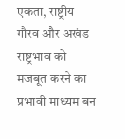एकता, राष्ट्रीय गौरव और अखंड राष्ट्रभाव को मजबूत करने का प्रभावी माध्यम बन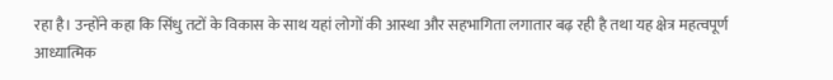रहा है। उन्होंने कहा कि सिंधु तटों के विकास के साथ यहां लोगों की आस्था और सहभागिता लगातार बढ़ रही है तथा यह क्षेत्र महत्वपूर्ण आध्यात्मिक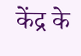केंद्र के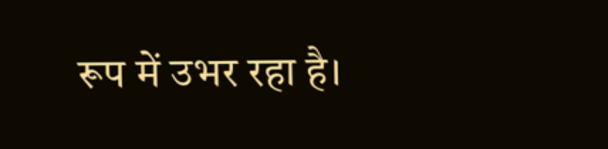रूप में उभर रहा है।